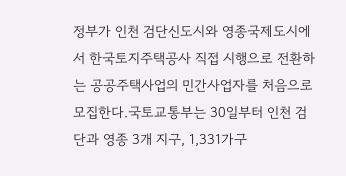정부가 인천 검단신도시와 영종국제도시에서 한국토지주택공사 직접 시행으로 전환하는 공공주택사업의 민간사업자를 처음으로 모집한다.국토교통부는 30일부터 인천 검단과 영종 3개 지구, 1,331가구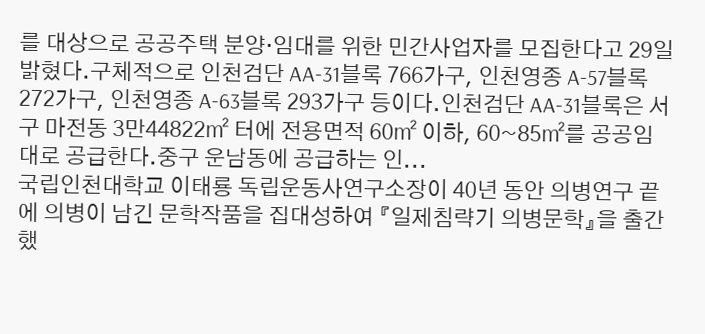를 대상으로 공공주택 분양·임대를 위한 민간사업자를 모집한다고 29일 밝혔다.구체적으로 인천검단 AA-31블록 766가구, 인천영종 A-57블록 272가구, 인천영종 A-63블록 293가구 등이다.인천검단 AA-31블록은 서구 마전동 3만44822㎡ 터에 전용면적 60㎡ 이하, 60~85㎡를 공공임대로 공급한다.중구 운남동에 공급하는 인...
국립인천대학교 이태룡 독립운동사연구소장이 40년 동안 의병연구 끝에 의병이 남긴 문학작품을 집대성하여 『일제침략기 의병문학』을 출간했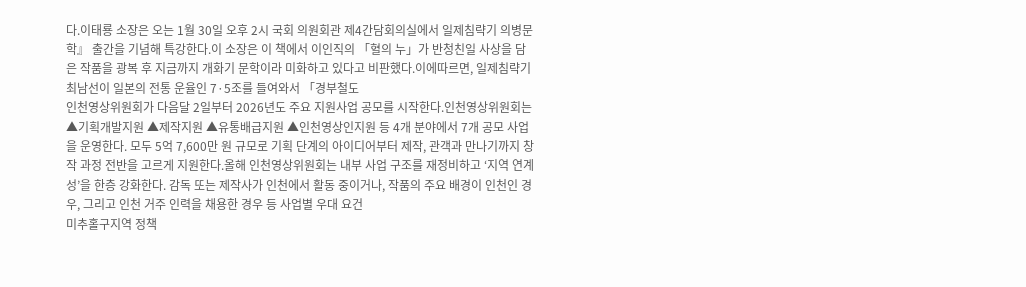다.이태룡 소장은 오는 1월 30일 오후 2시 국회 의원회관 제4간담회의실에서 일제침략기 의병문학』 출간을 기념해 특강한다.이 소장은 이 책에서 이인직의 「혈의 누」가 반청친일 사상을 담은 작품을 광복 후 지금까지 개화기 문학이라 미화하고 있다고 비판했다.이에따르면, 일제침략기 최남선이 일본의 전통 운율인 7·5조를 들여와서 「경부철도
인천영상위원회가 다음달 2일부터 2026년도 주요 지원사업 공모를 시작한다.인천영상위원회는 ▲기획개발지원 ▲제작지원 ▲유통배급지원 ▲인천영상인지원 등 4개 분야에서 7개 공모 사업을 운영한다. 모두 5억 7,600만 원 규모로 기획 단계의 아이디어부터 제작, 관객과 만나기까지 창작 과정 전반을 고르게 지원한다.올해 인천영상위원회는 내부 사업 구조를 재정비하고 ‘지역 연계성’을 한층 강화한다. 감독 또는 제작사가 인천에서 활동 중이거나, 작품의 주요 배경이 인천인 경우, 그리고 인천 거주 인력을 채용한 경우 등 사업별 우대 요건
미추홀구지역 정책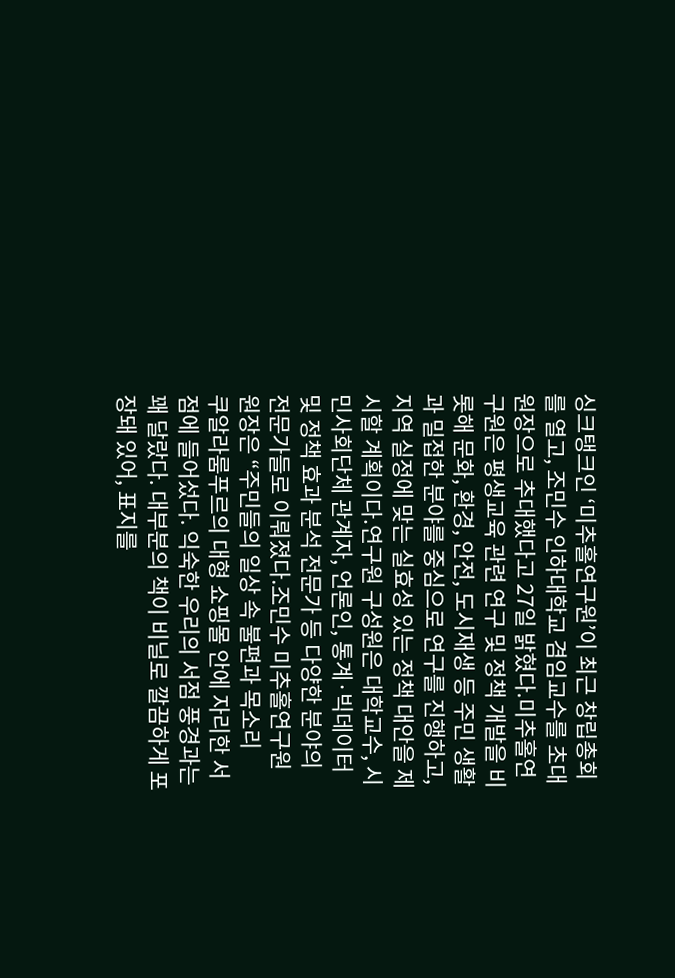싱크탱크인 ‘미추홀연구원’이 최근 창립총회를 열고, 조민수 인하대학교 겸임교수를 초대 원장으로 추대했다고 27일 밝혔다.미추홀연구원은 평생교육 관련 연구 및 정책 개발을 비롯해 문화, 환경, 안전, 도시재생 등 주민 생활과 밀접한 분야를 중심으로 연구를 진행하고, 지역 실정에 맞는 실효성 있는 정책 대안을 제시할 계획이다.연구원 구성원은 대학교수, 시민사회단체 관계자, 언론인, 통계·빅데이터 및 정책 효과 분석 전문가 등 다양한 분야의 전문가들로 이뤄졌다.조민수 미추홀연구원 원장은 “주민들의 일상 속 불편과 목소리
쿠알라룸푸르의 대형 쇼핑몰 안에 자리한 서점에 들어섰다. 익숙한 우리의 서점 풍경과는 꽤 달랐다. 대부분의 책이 비닐로 깔끔하게 포장돼 있어, 표지를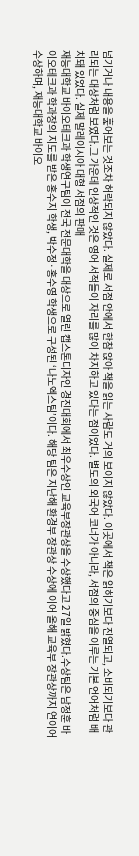넘기거나 내용을 훑어보는 것조차 허락되지 않았다. 실제로 서점 안에서 한참 앉아 책을 읽는 사람도 거의 보이지 않았다. 이곳에서 책은 읽히기보다 진열되고, 소비되기보다 관리되는 대상처럼 보였다.그 가운데 인상적인 것은 영어 서적들이 자리를 많이 차지하고 있다는 점이었다. 별도의 외국어 코너가 아니라, 서점의 중심을 이루는 기본 언어처럼 배치돼 있었다. 실제 말레이시아 대형 서점의 판매
재능대학교 바이오테크과 학생연구팀이 전국 전문대학을 대상으로 열린 캡스톤디자인 경진대회에서 최우수상인 교육부장관상을 수상했다고 27일 밝혔다.수상팀은 남정훈 바이오테크과 학과장의 지도를 받은 홍수지 학생, 박수정·홍수영 학생으로 구성된 ‘나노엑스팀’이다. 해당 팀은 지난해 환경부 장관상 수상에 이어 올해 교육부 장관상까지 연이어 수상하며, 재능대학교 바이오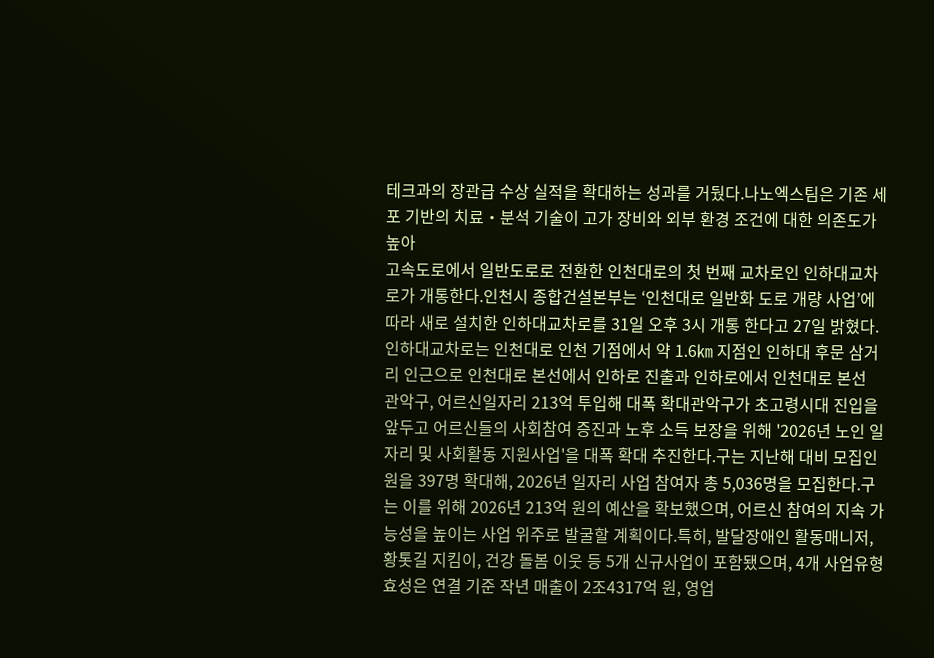테크과의 장관급 수상 실적을 확대하는 성과를 거뒀다.나노엑스팀은 기존 세포 기반의 치료‧분석 기술이 고가 장비와 외부 환경 조건에 대한 의존도가 높아
고속도로에서 일반도로로 전환한 인천대로의 첫 번째 교차로인 인하대교차로가 개통한다.인천시 종합건설본부는 ‘인천대로 일반화 도로 개량 사업’에 따라 새로 설치한 인하대교차로를 31일 오후 3시 개통 한다고 27일 밝혔다. 인하대교차로는 인천대로 인천 기점에서 약 1.6㎞ 지점인 인하대 후문 삼거리 인근으로 인천대로 본선에서 인하로 진출과 인하로에서 인천대로 본선
관악구, 어르신일자리 213억 투입해 대폭 확대관악구가 초고령시대 진입을 앞두고 어르신들의 사회참여 증진과 노후 소득 보장을 위해 '2026년 노인 일자리 및 사회활동 지원사업'을 대폭 확대 추진한다.구는 지난해 대비 모집인원을 397명 확대해, 2026년 일자리 사업 참여자 총 5,036명을 모집한다.구는 이를 위해 2026년 213억 원의 예산을 확보했으며, 어르신 참여의 지속 가능성을 높이는 사업 위주로 발굴할 계획이다.특히, 발달장애인 활동매니저, 황톳길 지킴이, 건강 돌봄 이웃 등 5개 신규사업이 포함됐으며, 4개 사업유형
효성은 연결 기준 작년 매출이 2조4317억 원, 영업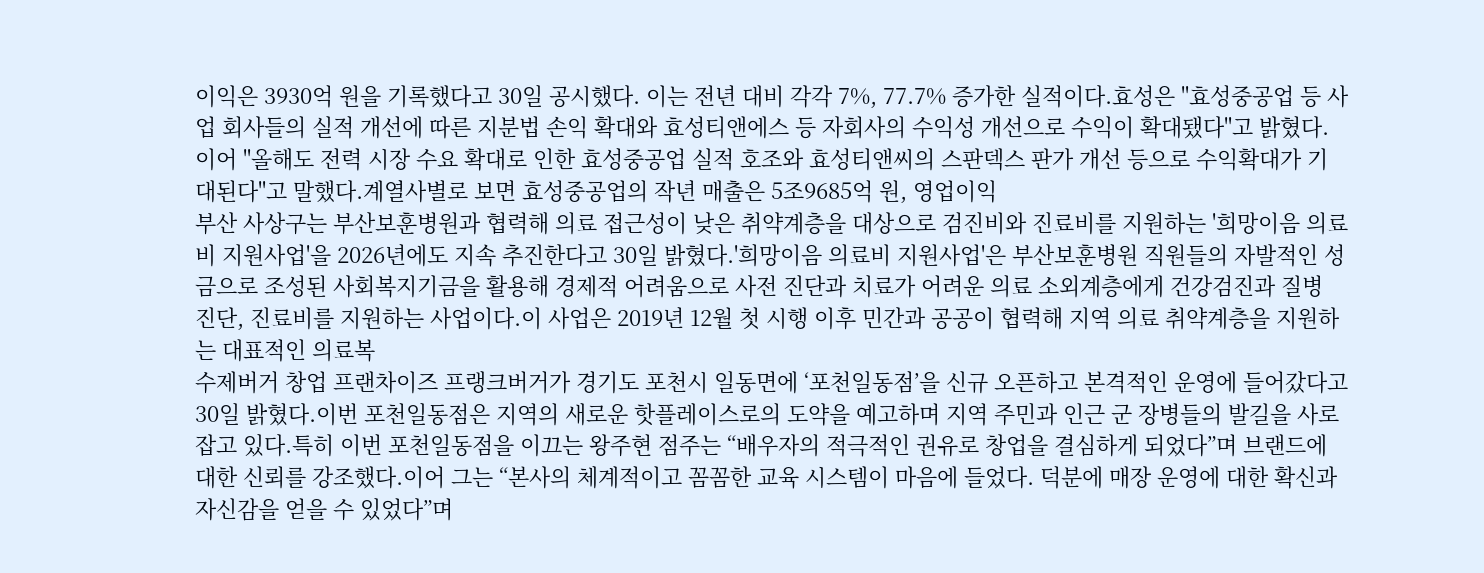이익은 3930억 원을 기록했다고 30일 공시했다. 이는 전년 대비 각각 7%, 77.7% 증가한 실적이다.효성은 "효성중공업 등 사업 회사들의 실적 개선에 따른 지분법 손익 확대와 효성티앤에스 등 자회사의 수익성 개선으로 수익이 확대됐다"고 밝혔다.이어 "올해도 전력 시장 수요 확대로 인한 효성중공업 실적 호조와 효성티앤씨의 스판덱스 판가 개선 등으로 수익확대가 기대된다"고 말했다.계열사별로 보면 효성중공업의 작년 매출은 5조9685억 원, 영업이익
부산 사상구는 부산보훈병원과 협력해 의료 접근성이 낮은 취약계층을 대상으로 검진비와 진료비를 지원하는 '희망이음 의료비 지원사업'을 2026년에도 지속 추진한다고 30일 밝혔다.'희망이음 의료비 지원사업'은 부산보훈병원 직원들의 자발적인 성금으로 조성된 사회복지기금을 활용해 경제적 어려움으로 사전 진단과 치료가 어려운 의료 소외계층에게 건강검진과 질병 진단, 진료비를 지원하는 사업이다.이 사업은 2019년 12월 첫 시행 이후 민간과 공공이 협력해 지역 의료 취약계층을 지원하는 대표적인 의료복
수제버거 창업 프랜차이즈 프랭크버거가 경기도 포천시 일동면에 ‘포천일동점’을 신규 오픈하고 본격적인 운영에 들어갔다고 30일 밝혔다.이번 포천일동점은 지역의 새로운 핫플레이스로의 도약을 예고하며 지역 주민과 인근 군 장병들의 발길을 사로잡고 있다.특히 이번 포천일동점을 이끄는 왕주현 점주는 “배우자의 적극적인 권유로 창업을 결심하게 되었다”며 브랜드에 대한 신뢰를 강조했다.이어 그는 “본사의 체계적이고 꼼꼼한 교육 시스템이 마음에 들었다. 덕분에 매장 운영에 대한 확신과 자신감을 얻을 수 있었다”며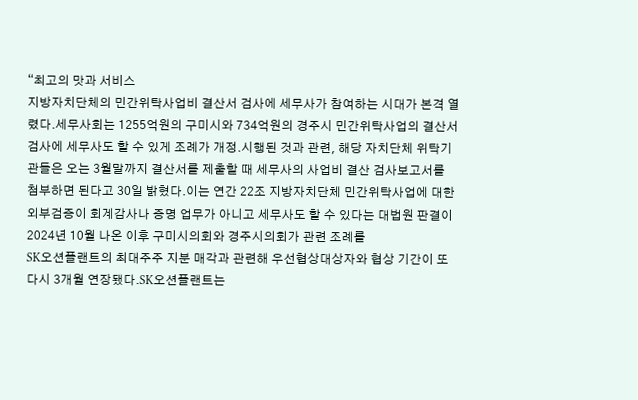“최고의 맛과 서비스
지방자치단체의 민간위탁사업비 결산서 검사에 세무사가 참여하는 시대가 본격 열렸다.세무사회는 1255억원의 구미시와 734억원의 경주시 민간위탁사업의 결산서 검사에 세무사도 할 수 있게 조례가 개정.시행된 것과 관련, 해당 자치단체 위탁기관들은 오는 3월말까지 결산서를 제출할 때 세무사의 사업비 결산 검사보고서를 첨부하면 된다고 30일 밝혔다.이는 연간 22조 지방자치단체 민간위탁사업에 대한 외부검증이 회계감사나 증명 업무가 아니고 세무사도 할 수 있다는 대법원 판결이 2024년 10월 나온 이후 구미시의회와 경주시의회가 관련 조례를
SK오션플랜트의 최대주주 지분 매각과 관련해 우선협상대상자와 협상 기간이 또다시 3개월 연장됐다.SK오션플랜트는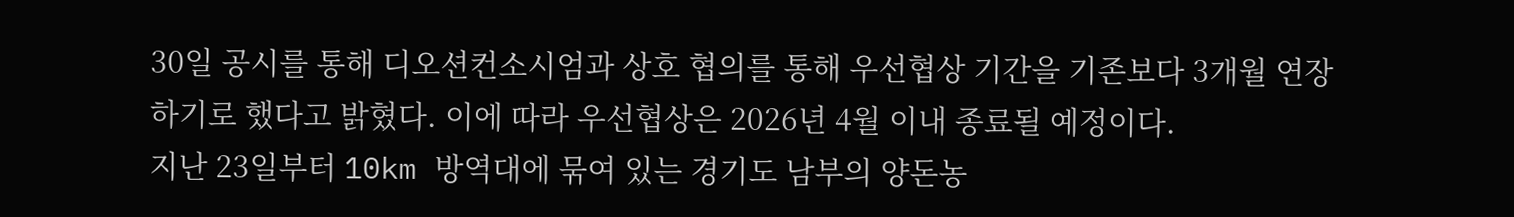30일 공시를 통해 디오션컨소시엄과 상호 협의를 통해 우선협상 기간을 기존보다 3개월 연장하기로 했다고 밝혔다. 이에 따라 우선협상은 2026년 4월 이내 종료될 예정이다.
지난 23일부터 10km 방역대에 묶여 있는 경기도 남부의 양돈농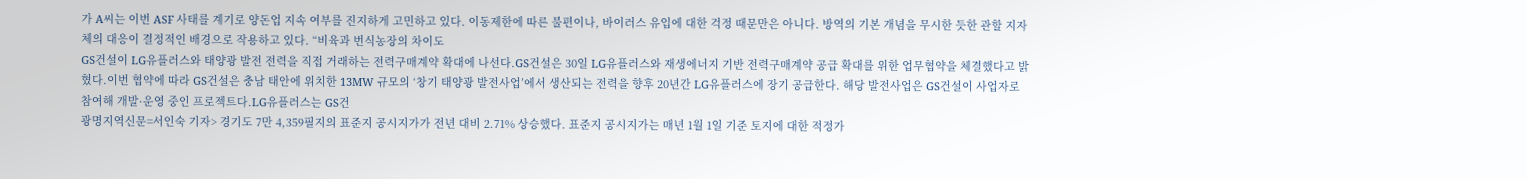가 A씨는 이번 ASF 사태를 계기로 양돈업 지속 여부를 진지하게 고민하고 있다. 이동제한에 따른 불편이나, 바이러스 유입에 대한 걱정 때문만은 아니다. 방역의 기본 개념을 무시한 듯한 관할 지자체의 대응이 결정적인 배경으로 작용하고 있다. “비육과 번식농장의 차이도
GS건설이 LG유플러스와 태양광 발전 전력을 직접 거래하는 전력구매계약 확대에 나선다.GS건설은 30일 LG유플러스와 재생에너지 기반 전력구매계약 공급 확대를 위한 업무협약을 체결했다고 밝혔다.이번 협약에 따라 GS건설은 충남 태안에 위치한 13MW 규모의 ‘창기 태양광 발전사업’에서 생산되는 전력을 향후 20년간 LG유플러스에 장기 공급한다. 해당 발전사업은 GS건설이 사업자로 참여해 개발·운영 중인 프로젝트다.LG유플러스는 GS건
광명지역신문=서인숙 기자> 경기도 7만 4,359필지의 표준지 공시지가가 전년 대비 2.71% 상승했다. 표준지 공시지가는 매년 1월 1일 기준 토지에 대한 적정가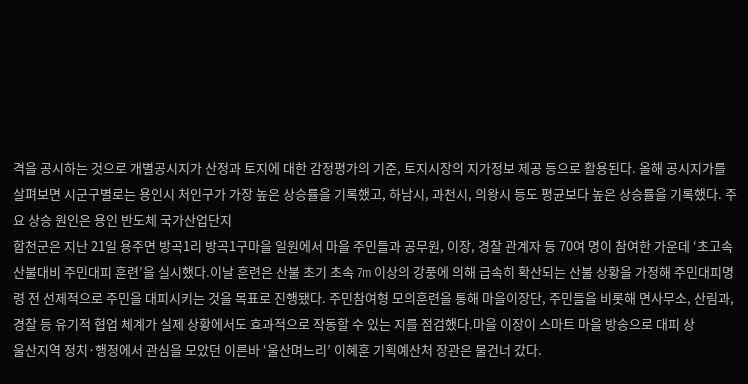격을 공시하는 것으로 개별공시지가 산정과 토지에 대한 감정평가의 기준, 토지시장의 지가정보 제공 등으로 활용된다. 올해 공시지가를 살펴보면 시군구별로는 용인시 처인구가 가장 높은 상승률을 기록했고, 하남시, 과천시, 의왕시 등도 평균보다 높은 상승률을 기록했다. 주요 상승 원인은 용인 반도체 국가산업단지
합천군은 지난 21일 용주면 방곡1리 방곡1구마을 일원에서 마을 주민들과 공무원, 이장, 경찰 관계자 등 70여 명이 참여한 가운데 ‘초고속 산불대비 주민대피 훈련’을 실시했다.이날 훈련은 산불 초기 초속 7m 이상의 강풍에 의해 급속히 확산되는 산불 상황을 가정해 주민대피명령 전 선제적으로 주민을 대피시키는 것을 목표로 진행됐다. 주민참여형 모의훈련을 통해 마을이장단, 주민들을 비롯해 면사무소, 산림과, 경찰 등 유기적 협업 체계가 실제 상황에서도 효과적으로 작동할 수 있는 지를 점검했다.마을 이장이 스마트 마을 방송으로 대피 상
울산지역 정치·행정에서 관심을 모았던 이른바 ‘울산며느리’ 이혜훈 기획예산처 장관은 물건너 갔다.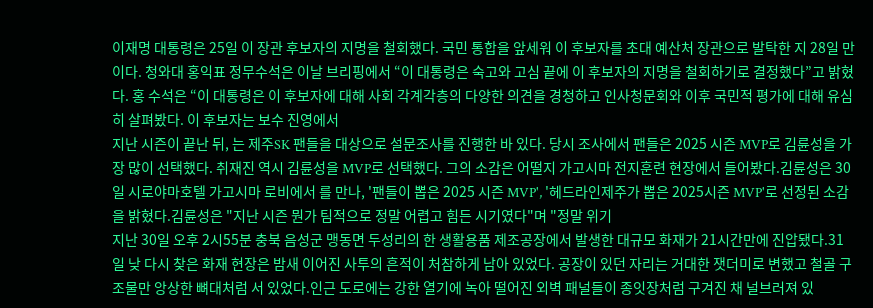이재명 대통령은 25일 이 장관 후보자의 지명을 철회했다. 국민 통합을 앞세워 이 후보자를 초대 예산처 장관으로 발탁한 지 28일 만이다. 청와대 홍익표 정무수석은 이날 브리핑에서 “이 대통령은 숙고와 고심 끝에 이 후보자의 지명을 철회하기로 결정했다”고 밝혔다. 홍 수석은 “이 대통령은 이 후보자에 대해 사회 각계각층의 다양한 의견을 경청하고 인사청문회와 이후 국민적 평가에 대해 유심히 살펴봤다. 이 후보자는 보수 진영에서
지난 시즌이 끝난 뒤, 는 제주SK 팬들을 대상으로 설문조사를 진행한 바 있다. 당시 조사에서 팬들은 2025 시즌 MVP로 김륜성을 가장 많이 선택했다. 취재진 역시 김륜성을 MVP로 선택했다. 그의 소감은 어떨지 가고시마 전지훈련 현장에서 들어봤다.김륜성은 30일 시로야마호텔 가고시마 로비에서 를 만나, '팬들이 뽑은 2025 시즌 MVP', '헤드라인제주가 뽑은 2025시즌 MVP'로 선정된 소감을 밝혔다.김륜성은 "지난 시즌 뭔가 팀적으로 정말 어렵고 힘든 시기였다"며 "정말 위기
지난 30일 오후 2시55분 충북 음성군 맹동면 두성리의 한 생활용품 제조공장에서 발생한 대규모 화재가 21시간만에 진압됐다.31일 낮 다시 찾은 화재 현장은 밤새 이어진 사투의 흔적이 처참하게 남아 있었다. 공장이 있던 자리는 거대한 잿더미로 변했고 철골 구조물만 앙상한 뼈대처럼 서 있었다.인근 도로에는 강한 열기에 녹아 떨어진 외벽 패널들이 종잇장처럼 구겨진 채 널브러져 있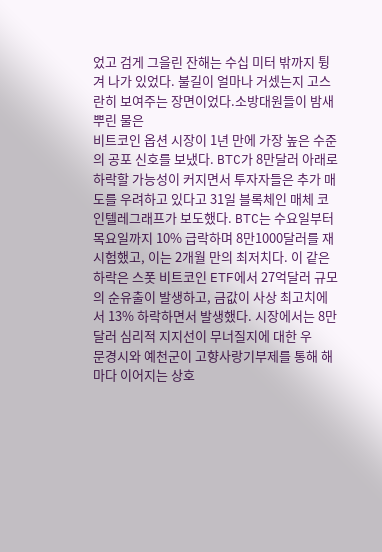었고 검게 그을린 잔해는 수십 미터 밖까지 튕겨 나가 있었다. 불길이 얼마나 거셌는지 고스란히 보여주는 장면이었다.소방대원들이 밤새 뿌린 물은
비트코인 옵션 시장이 1년 만에 가장 높은 수준의 공포 신호를 보냈다. BTC가 8만달러 아래로 하락할 가능성이 커지면서 투자자들은 추가 매도를 우려하고 있다고 31일 블록체인 매체 코인텔레그래프가 보도했다. BTC는 수요일부터 목요일까지 10% 급락하며 8만1000달러를 재시험했고, 이는 2개월 만의 최저치다. 이 같은 하락은 스폿 비트코인 ETF에서 27억달러 규모의 순유출이 발생하고, 금값이 사상 최고치에서 13% 하락하면서 발생했다. 시장에서는 8만달러 심리적 지지선이 무너질지에 대한 우
문경시와 예천군이 고향사랑기부제를 통해 해마다 이어지는 상호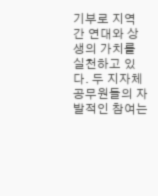기부로 지역 간 연대와 상생의 가치를 실천하고 있다. 두 지자체 공무원들의 자발적인 참여는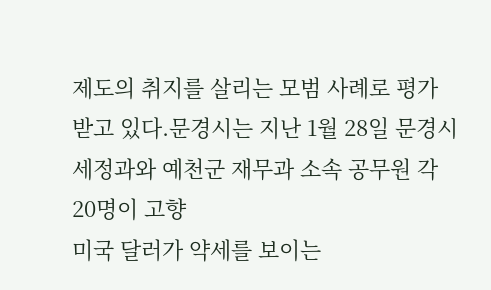제도의 취지를 살리는 모범 사례로 평가받고 있다.문경시는 지난 1월 28일 문경시 세정과와 예천군 재무과 소속 공무원 각 20명이 고향
미국 달러가 약세를 보이는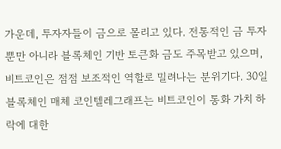가운데, 투자자들이 금으로 몰리고 있다. 전통적인 금 투자뿐만 아니라 블록체인 기반 토큰화 금도 주목받고 있으며, 비트코인은 점점 보조적인 역할로 밀려나는 분위기다. 30일 블록체인 매체 코인텔레그래프는 비트코인이 통화 가치 하락에 대한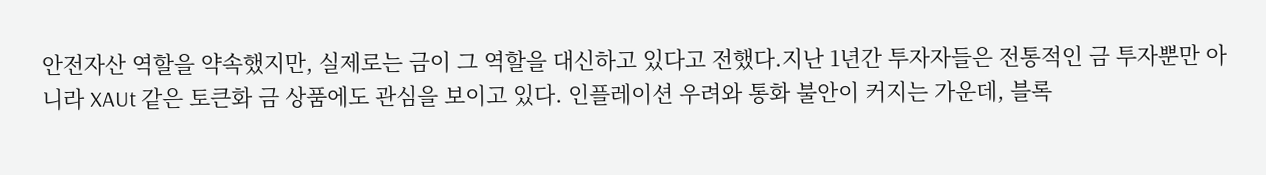안전자산 역할을 약속했지만, 실제로는 금이 그 역할을 대신하고 있다고 전했다.지난 1년간 투자자들은 전통적인 금 투자뿐만 아니라 XAUt 같은 토큰화 금 상품에도 관심을 보이고 있다. 인플레이션 우려와 통화 불안이 커지는 가운데, 블록